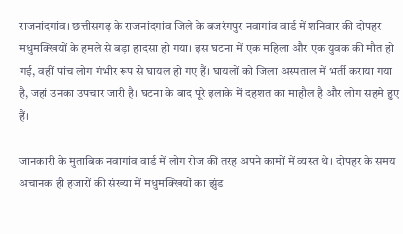राजनांदगांव। छत्तीसगढ़ के राजनांदगांव जिले के बजरंगपुर नवागांव वार्ड में शनिवार की दोपहर मधुमक्खियों के हमले से बड़ा हादसा हो गया। इस घटना में एक महिला और एक युवक की मौत हो गई, वहीं पांच लोग गंभीर रूप से घायल हो गए हैं। घायलों को जिला अस्पताल में भर्ती कराया गया है, जहां उनका उपचार जारी है। घटना के बाद पूरे इलाके में दहशत का माहौल है और लोग सहमे हुए हैं।

जानकारी के मुताबिक नवागांव वार्ड में लोग रोज की तरह अपने कामों में व्यस्त थे। दोपहर के समय अचानक ही हजारों की संख्या में मधुमक्खियों का झुंड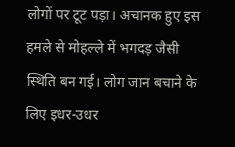लोगों पर टूट पड़ा। अचानक हुए इस हमले से मोहल्ले में भगदड़ जैसी स्थिति बन गई। लोग जान बचाने के लिए इधर-उधर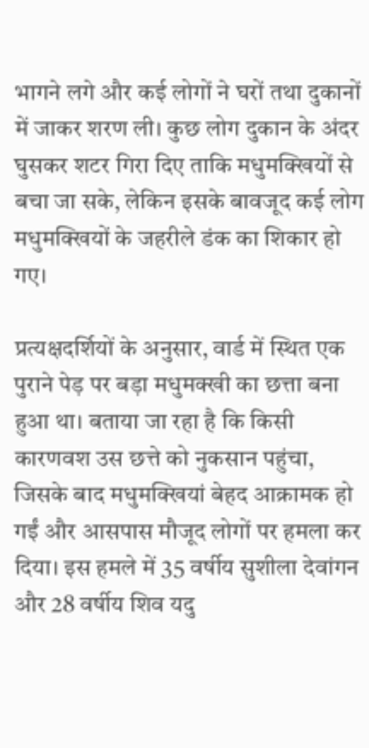भागने लगे और कई लोगों ने घरों तथा दुकानों में जाकर शरण ली। कुछ लोग दुकान के अंदर घुसकर शटर गिरा दिए ताकि मधुमक्खियों से बचा जा सके, लेकिन इसके बावजूद कई लोग मधुमक्खियों के जहरीले डंक का शिकार हो गए।

प्रत्यक्षदर्शियों के अनुसार, वार्ड में स्थित एक पुराने पेड़ पर बड़ा मधुमक्खी का छत्ता बना हुआ था। बताया जा रहा है कि किसी कारणवश उस छत्ते को नुकसान पहुंचा, जिसके बाद मधुमक्खियां बेहद आक्रामक हो गईं और आसपास मौजूद लोगों पर हमला कर दिया। इस हमले में 35 वर्षीय सुशीला देवांगन और 28 वर्षीय शिव यदु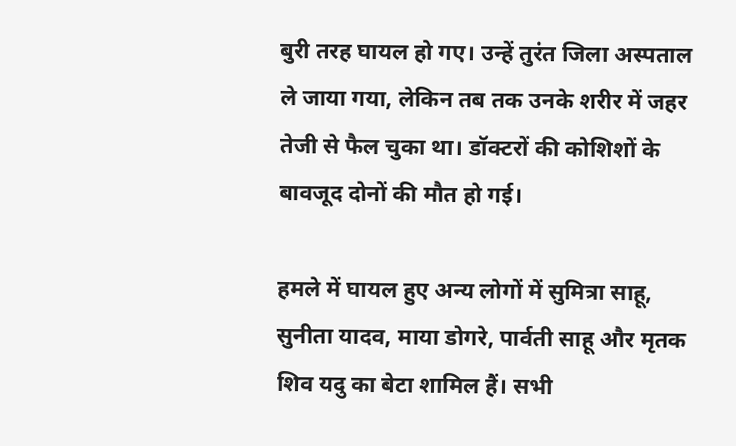बुरी तरह घायल हो गए। उन्हें तुरंत जिला अस्पताल ले जाया गया, लेकिन तब तक उनके शरीर में जहर तेजी से फैल चुका था। डॉक्टरों की कोशिशों के बावजूद दोनों की मौत हो गई।

हमले में घायल हुए अन्य लोगों में सुमित्रा साहू, सुनीता यादव, माया डोगरे, पार्वती साहू और मृतक शिव यदु का बेटा शामिल हैं। सभी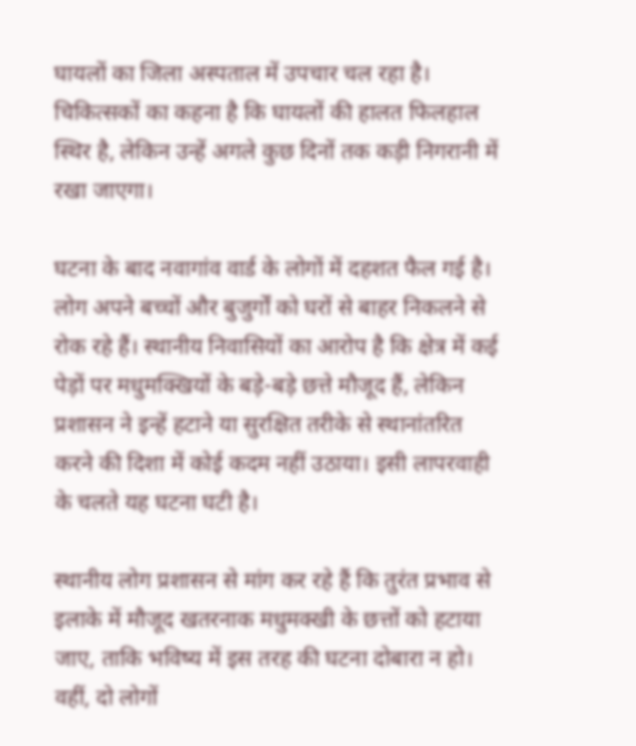घायलों का जिला अस्पताल में उपचार चल रहा है। चिकित्सकों का कहना है कि घायलों की हालत फिलहाल स्थिर है, लेकिन उन्हें अगले कुछ दिनों तक कड़ी निगरानी में रखा जाएगा।

घटना के बाद नवागांव वार्ड के लोगों में दहशत फैल गई है। लोग अपने बच्चों और बुजुर्गों को घरों से बाहर निकलने से रोक रहे हैं। स्थानीय निवासियों का आरोप है कि क्षेत्र में कई पेड़ों पर मधुमक्खियों के बड़े-बड़े छत्ते मौजूद हैं, लेकिन प्रशासन ने इन्हें हटाने या सुरक्षित तरीके से स्थानांतरित करने की दिशा में कोई कदम नहीं उठाया। इसी लापरवाही के चलते यह घटना घटी है।

स्थानीय लोग प्रशासन से मांग कर रहे हैं कि तुरंत प्रभाव से इलाके में मौजूद खतरनाक मधुमक्खी के छत्तों को हटाया जाए, ताकि भविष्य में इस तरह की घटना दोबारा न हो। वहीं, दो लोगों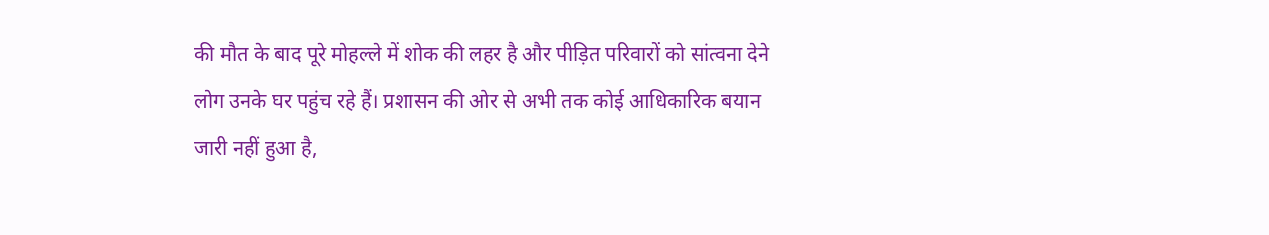की मौत के बाद पूरे मोहल्ले में शोक की लहर है और पीड़ित परिवारों को सांत्वना देने लोग उनके घर पहुंच रहे हैं। प्रशासन की ओर से अभी तक कोई आधिकारिक बयान जारी नहीं हुआ है,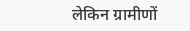लेकिन ग्रामीणों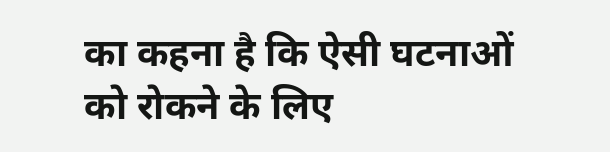का कहना है कि ऐसी घटनाओं को रोकने के लिए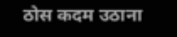ठोस कदम उठाना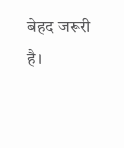बेहद जरूरी है।